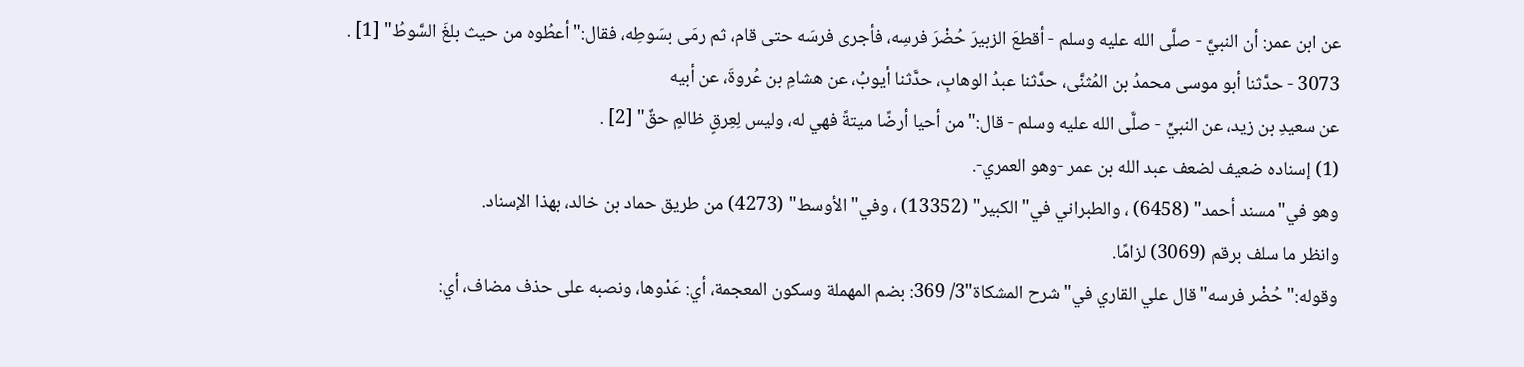عن ابن عمر: أن النبيَّ - صلَّى الله عليه وسلم - أقطعَ الزبيرَ حُضْرَ فرسِه، فأجرى فرسَه حتى قام، ثم رمَى بسَوطِه، فقال:"أعطُوه من حيث بلغَ السَّوطُ" [1] .
3073 - حدَّثنا أبو موسى محمدُ بن المُثنَّى، حدَّثنا عبدُ الوهابِ، حدَّثنا أيوبُ، عن هشامِ بن عُروةَ، عن أبيه
عن سعيدِ بن زيد، عن النبيِّ - صلَّى الله عليه وسلم - قال:"من أحيا أرضًا ميتةً فهي له، وليس لِعِرقٍ ظالمٍ حقٌ" [2] .
(1) إسناده ضعيف لضعف عبد الله بن عمر -وهو العمري-.
وهو في"مسند أحمد" (6458) ، والطبراني في"الكبير" (13352) ، وفي"الأوسط" (4273) من طريق حماد بن خالد، بهذا الإسناد.
وانظر ما سلف برقم (3069) لزامًا.
وقوله:"حُضْر فرسه"قال علي القاري في"شرح المشكاة"3/ 369: بضم المهملة وسكون المعجمة، أي: عَدْوها، ونصبه على حذف مضاف، أي: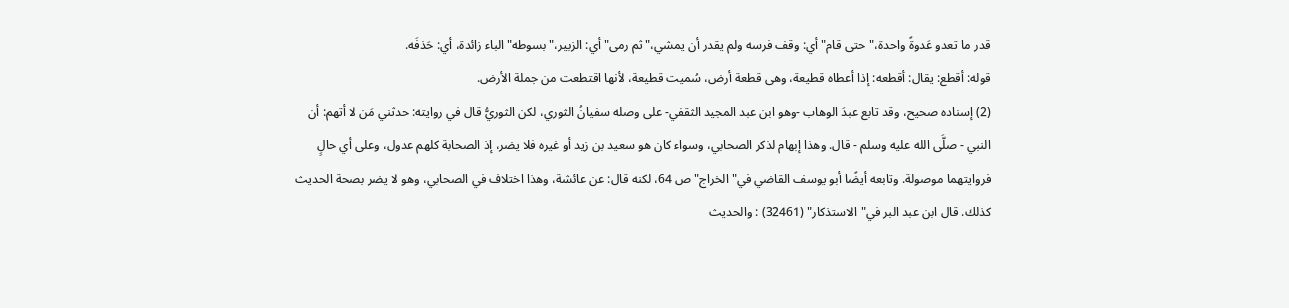قدر ما تعدو عَدوةً واحدة،"حتى قام"أي: وقف فرسه ولم يقدر أن يمشي،"ثم رمى"أي: الزبير،"بسوطه"الباء زائدة، أي: حَذفَه.
قوله: أقطع: يقال: أقطعه: إذا أعطاه قطيعة، وهى قطعة أرض، سُميت قطيعة، لأنها اقتطعت من جملة الأرض.
(2) إسناده صحيح، وقد تابع عبدَ الوهاب -وهو ابن عبد المجيد الثقفي- على وصله سفيانُ الثوري، لكن الثوريُّ قال في روايته: حدثني مَن لا أتهم: أن النبي - صلَّى الله عليه وسلم - قال. وهذا إبهام لذكر الصحابي، وسواء كان هو سعيد بن زيد أو غيره فلا يضر، إذ الصحابة كلهم عدول، وعلى أي حالٍ فروايتهما موصولة. وتابعه أيضًا أبو يوسف القاضي في"الخراج"ص 64، لكنه قال: عن عائشة، وهذا اختلاف في الصحابي، وهو لا يضر بصحة الحديث كذلك. قال ابن عبد البر في"الاستذكار" (32461) : والحديث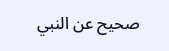صحيح عن النبي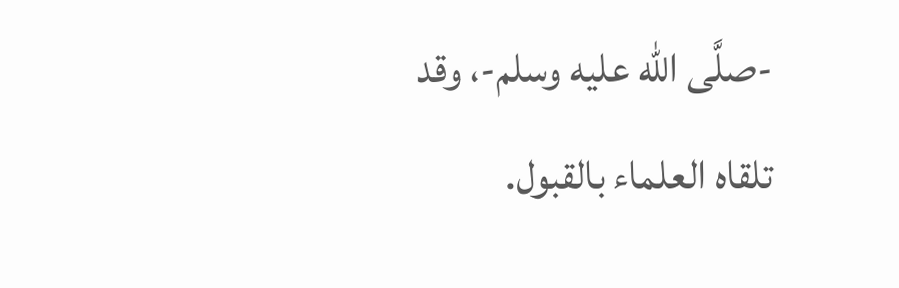-صلَّى الله عليه وسلم-، وقد تلقاه العلماء بالقبول.